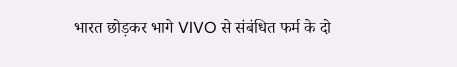भारत छोड़कर भागे VIVO से संबंधित फर्म के दो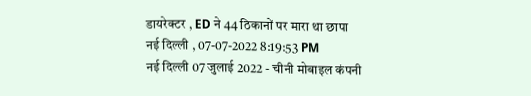डायरेक्टर , ED ने 44 ठिकानों पर मारा था छापा
नई दिल्ली , 07-07-2022 8:19:53 PM
नई दिल्ली 07 जुलाई 2022 - चीनी मोबाइल कंपनी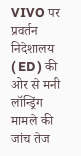VIVO पर प्रवर्तन निदेशालय ( ED ) की ओर से मनी लॉन्ड्रिंग मामले की जांच तेज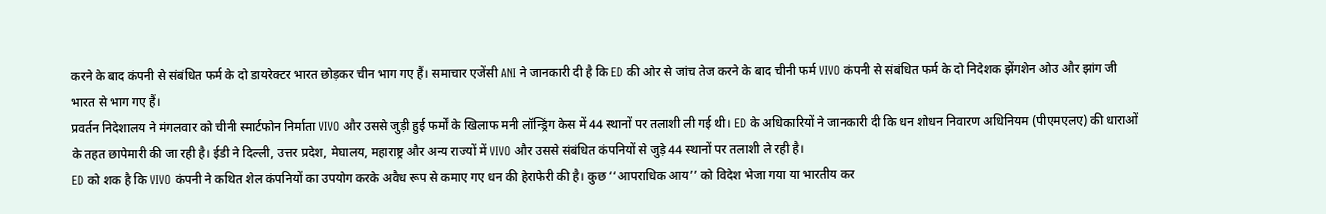करने के बाद कंपनी से संबंधित फर्म के दो डायरेक्टर भारत छोड़कर चीन भाग गए हैं। समाचार एजेंसी ANI ने जानकारी दी है कि ED की ओर से जांच तेज करने के बाद चीनी फर्म VIVO कंपनी से संबंधित फर्म के दो निदेशक झेंगशेन ओउ और झांग जी भारत से भाग गए हैं।
प्रवर्तन निदेशालय ने मंगलवार को चीनी स्मार्टफोन निर्माता VIVO और उससे जुड़ी हुई फर्मों के खिलाफ मनी लॉन्ड्रिंग केस में 44 स्थानों पर तलाशी ली गई थी। ED के अधिकारियों ने जानकारी दी कि धन शोधन निवारण अधिनियम (पीएमएलए) की धाराओं के तहत छापेमारी की जा रही है। ईडी ने दिल्ली, उत्तर प्रदेश, मेघालय, महाराष्ट्र और अन्य राज्यों में VIVO और उससे संबंधित कंपनियों से जुड़े 44 स्थानों पर तलाशी ले रही है।
ED को शक है कि VIVO कंपनी ने कथित शेल कंपनियों का उपयोग करके अवैध रूप से कमाए गए धन की हेराफेरी की है। कुछ ‘‘आपराधिक आय’’ को विदेश भेजा गया या भारतीय कर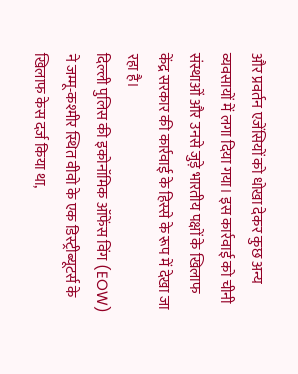और प्रवर्तन एजेंसियों को धोखा देकर कुछ अन्य व्यवसायों में लगा दिया गया। इस कार्रवाई को चीनी संस्थाओं और उनसे जुड़े भारतीय पक्षों के खिलाफ केंद्र सरकार की कार्रवाई के हिस्से के रूप में देखा जा रहा है।
दिल्ली पुलिस की इकोनॉमिक ऑफेंस विंग (EOW) ने जम्मू-कश्मीर स्थित वीवो के एक डिस्ट्रीब्यूटर्स के खिलाफ केस दर्ज किया था,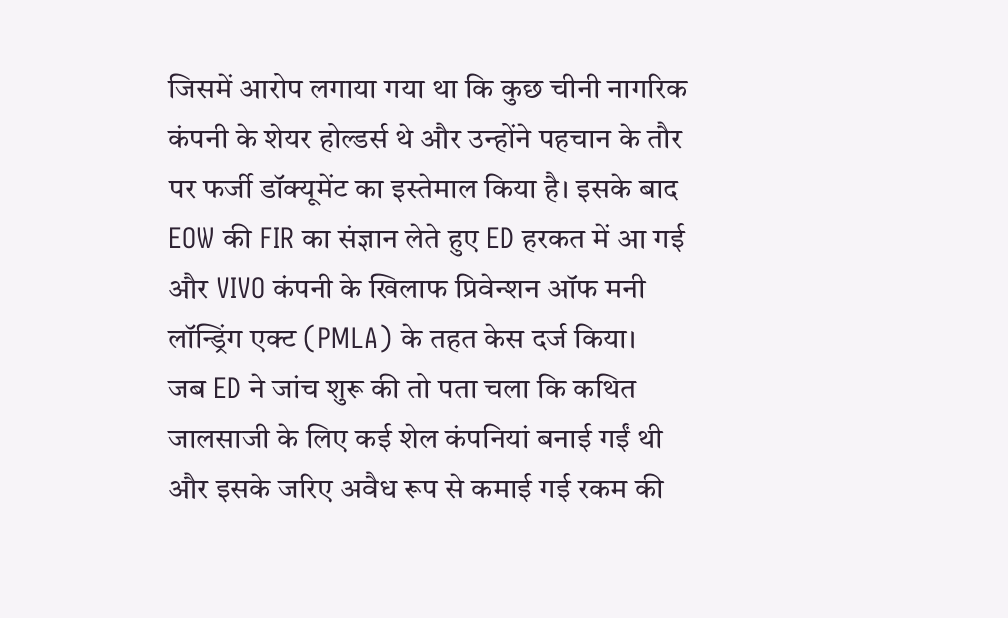जिसमें आरोप लगाया गया था कि कुछ चीनी नागरिक कंपनी के शेयर होल्डर्स थे और उन्होंने पहचान के तौर पर फर्जी डॉक्यूमेंट का इस्तेमाल किया है। इसके बाद EOW की FIR का संज्ञान लेते हुए ED हरकत में आ गई और VIVO कंपनी के खिलाफ प्रिवेन्शन ऑफ मनी लॉन्ड्रिंग एक्ट (PMLA) के तहत केस दर्ज किया।
जब ED ने जांच शुरू की तो पता चला कि कथित जालसाजी के लिए कई शेल कंपनियां बनाई गईं थी और इसके जरिए अवैध रूप से कमाई गई रकम की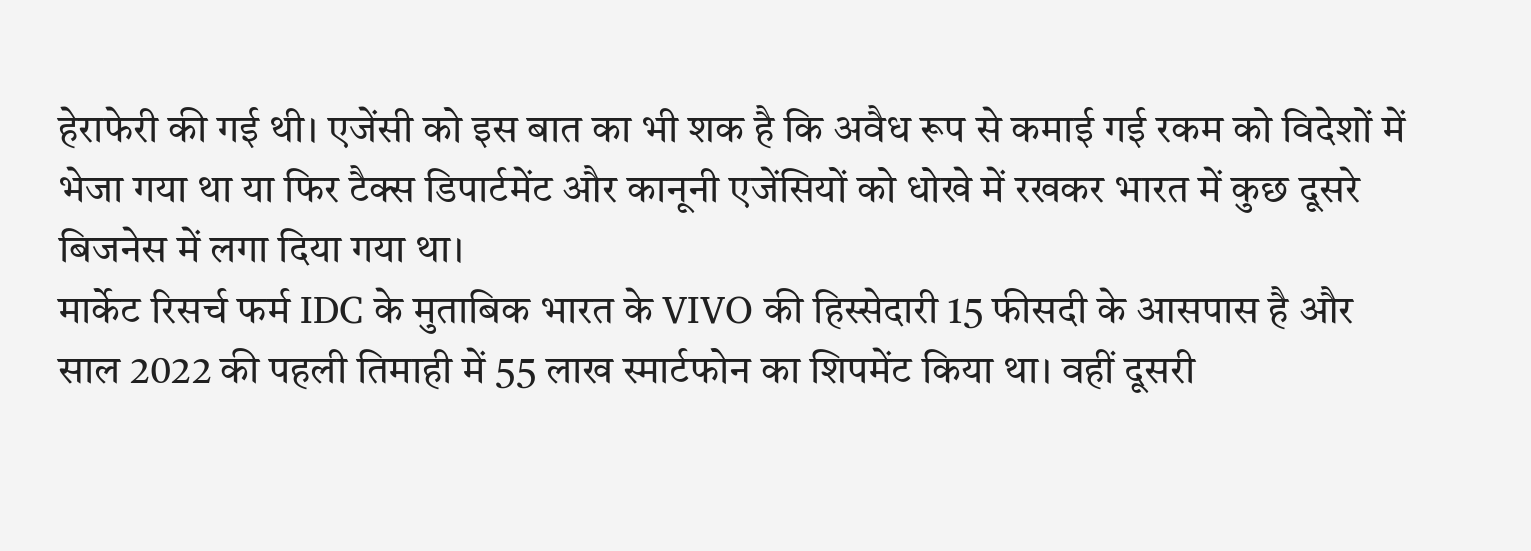हेराफेरी की गई थी। एजेंसी को इस बात का भी शक है कि अवैध रूप से कमाई गई रकम को विदेशों में भेजा गया था या फिर टैक्स डिपार्टमेंट और कानूनी एजेंसियों को धोखे में रखकर भारत में कुछ दूसरे बिजनेस में लगा दिया गया था।
मार्केट रिसर्च फर्म IDC के मुताबिक भारत के VIVO की हिस्सेदारी 15 फीसदी के आसपास है और साल 2022 की पहली तिमाही में 55 लाख स्मार्टफोन का शिपमेंट किया था। वहीं दूसरी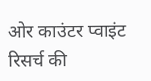ओर काउंटर प्वाइंट रिसर्च की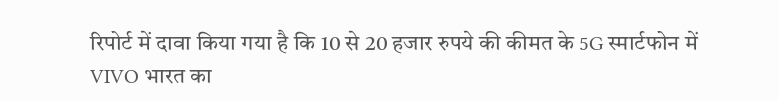रिपोर्ट में दावा किया गया है कि 10 से 20 हजार रुपये की कीमत के 5G स्मार्टफोन में VIVO भारत का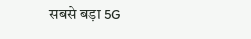सबसे बड़ा 5G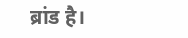ब्रांड है।